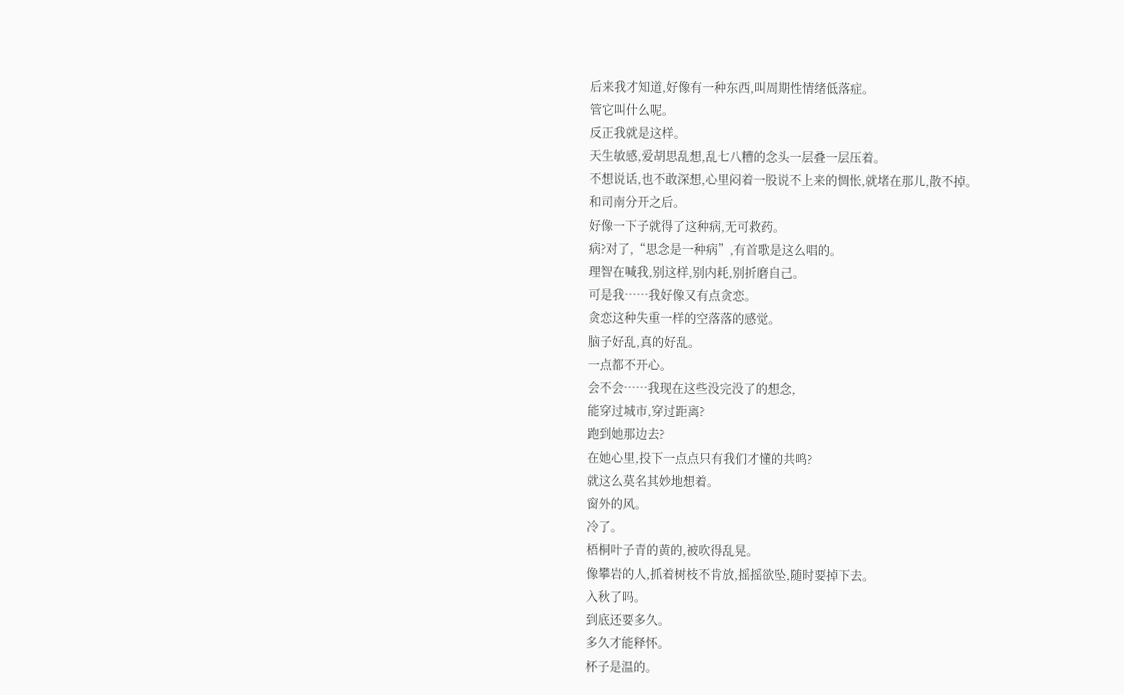后来我才知道,好像有一种东西,叫周期性情绪低落症。
管它叫什么呢。
反正我就是这样。
天生敏感,爱胡思乱想,乱七八糟的念头一层叠一层压着。
不想说话,也不敢深想,心里闷着一股说不上来的惆怅,就堵在那儿,散不掉。
和司南分开之后。
好像一下子就得了这种病,无可救药。
病?对了,“思念是一种病”,有首歌是这么唱的。
理智在喊我,别这样,别内耗,别折磨自己。
可是我……我好像又有点贪恋。
贪恋这种失重一样的空落落的感觉。
脑子好乱,真的好乱。
一点都不开心。
会不会……我现在这些没完没了的想念,
能穿过城市,穿过距离?
跑到她那边去?
在她心里,投下一点点只有我们才懂的共鸣?
就这么莫名其妙地想着。
窗外的风。
冷了。
梧桐叶子青的黄的,被吹得乱晃。
像攀岩的人,抓着树枝不肯放,摇摇欲坠,随时要掉下去。
入秋了吗。
到底还要多久。
多久才能释怀。
杯子是温的。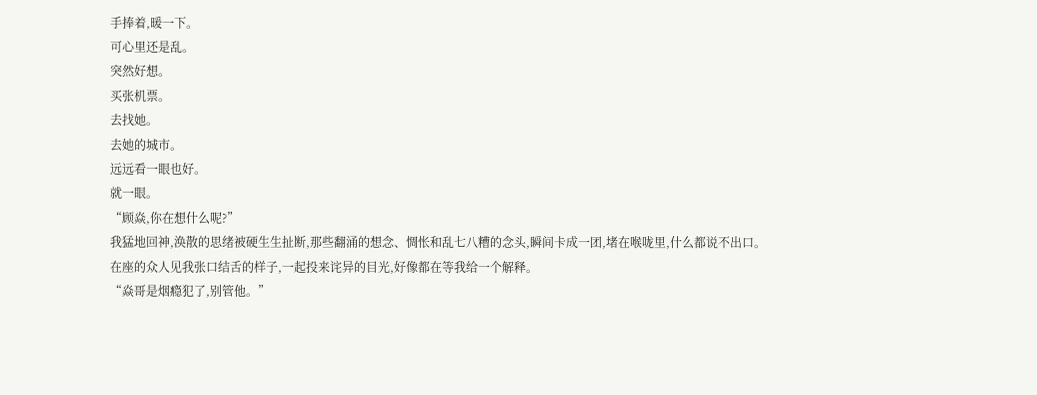手捧着,暖一下。
可心里还是乱。
突然好想。
买张机票。
去找她。
去她的城市。
远远看一眼也好。
就一眼。
“顾焱,你在想什么呢?”
我猛地回神,涣散的思绪被硬生生扯断,那些翻涌的想念、惆怅和乱七八糟的念头,瞬间卡成一团,堵在喉咙里,什么都说不出口。
在座的众人见我张口结舌的样子,一起投来诧异的目光,好像都在等我给一个解释。
“焱哥是烟瘾犯了,别管他。”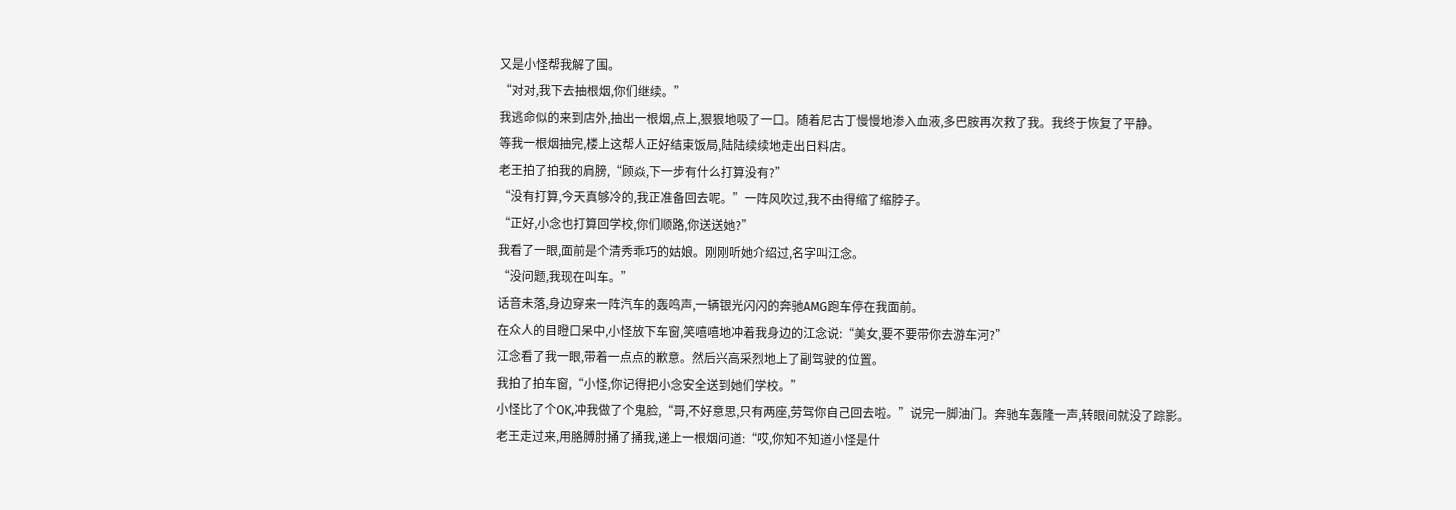又是小怪帮我解了围。
“对对,我下去抽根烟,你们继续。”
我逃命似的来到店外,抽出一根烟,点上,狠狠地吸了一口。随着尼古丁慢慢地渗入血液,多巴胺再次救了我。我终于恢复了平静。
等我一根烟抽完,楼上这帮人正好结束饭局,陆陆续续地走出日料店。
老王拍了拍我的肩膀,“顾焱,下一步有什么打算没有?”
“没有打算,今天真够冷的,我正准备回去呢。”一阵风吹过,我不由得缩了缩脖子。
“正好,小念也打算回学校,你们顺路,你送送她?”
我看了一眼,面前是个清秀乖巧的姑娘。刚刚听她介绍过,名字叫江念。
“没问题,我现在叫车。”
话音未落,身边穿来一阵汽车的轰鸣声,一辆银光闪闪的奔驰AMG跑车停在我面前。
在众人的目瞪口呆中,小怪放下车窗,笑嘻嘻地冲着我身边的江念说:“美女,要不要带你去游车河?”
江念看了我一眼,带着一点点的歉意。然后兴高采烈地上了副驾驶的位置。
我拍了拍车窗,“小怪,你记得把小念安全送到她们学校。”
小怪比了个OK,冲我做了个鬼脸,“哥,不好意思,只有两座,劳驾你自己回去啦。”说完一脚油门。奔驰车轰隆一声,转眼间就没了踪影。
老王走过来,用胳膊肘捅了捅我,递上一根烟问道:“哎,你知不知道小怪是什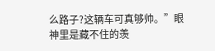么路子?这辆车可真够帅。”眼神里是藏不住的羡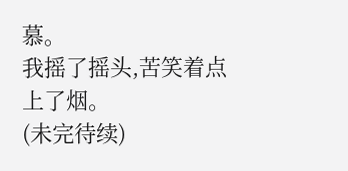慕。
我摇了摇头,苦笑着点上了烟。
(未完待续)